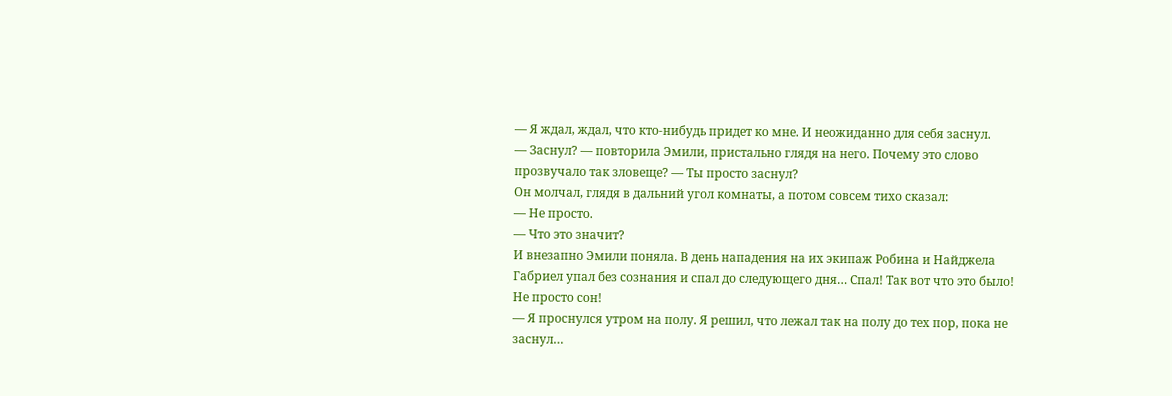— Я ждал, ждал, что кто-нибудь придет ко мне. И неожиданно для себя заснул.
— Заснул? — повторила Эмили, пристально глядя на него. Почему это слово прозвучало так зловеще? — Ты просто заснул?
Он молчал, глядя в дальний угол комнаты, а потом совсем тихо сказал:
— Не просто.
— Что это значит?
И внезапно Эмили поняла. В день нападения на их экипаж Робина и Найджела Габриел упал без сознания и спал до следующего дня… Спал! Так вот что это было! Не просто сон!
— Я проснулся утром на полу. Я решил, что лежал так на полу до тех пор, пока не заснул…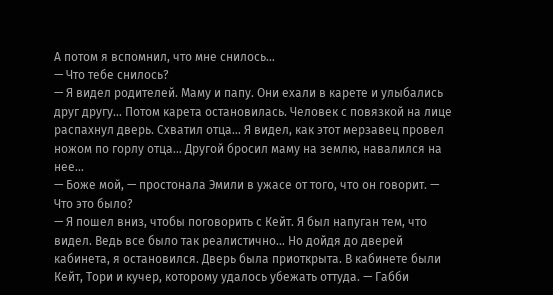А потом я вспомнил, что мне снилось…
— Что тебе снилось?
— Я видел родителей. Маму и папу. Они ехали в карете и улыбались друг другу… Потом карета остановилась. Человек с повязкой на лице распахнул дверь. Схватил отца… Я видел, как этот мерзавец провел ножом по горлу отца… Другой бросил маму на землю, навалился на нее…
— Боже мой, — простонала Эмили в ужасе от того, что он говорит. — Что это было?
— Я пошел вниз, чтобы поговорить с Кейт. Я был напуган тем, что видел. Ведь все было так реалистично… Но дойдя до дверей кабинета, я остановился. Дверь была приоткрыта. В кабинете были Кейт, Тори и кучер, которому удалось убежать оттуда. — Габби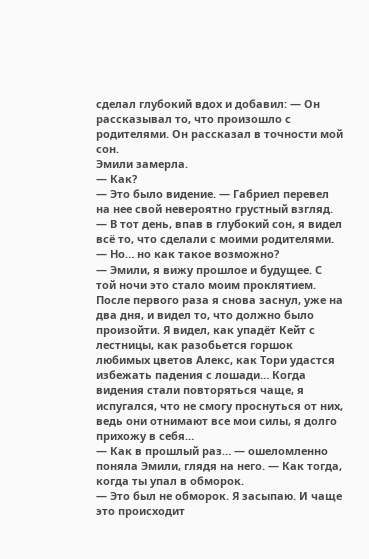сделал глубокий вдох и добавил: — Он рассказывал то, что произошло с родителями. Он рассказал в точности мой сон.
Эмили замерла.
— Как?
— Это было видение. — Габриел перевел на нее свой невероятно грустный взгляд. — В тот день, впав в глубокий сон, я видел всё то, что сделали с моими родителями.
— Но… но как такое возможно?
— Эмили, я вижу прошлое и будущее. С той ночи это стало моим проклятием. После первого раза я снова заснул, уже на два дня, и видел то, что должно было произойти. Я видел, как упадёт Кейт с лестницы, как разобьется горшок любимых цветов Алекс, как Тори удастся избежать падения с лошади… Когда видения стали повторяться чаще, я испугался, что не смогу проснуться от них, ведь они отнимают все мои силы, я долго прихожу в себя…
— Как в прошлый раз… — ошеломленно поняла Эмили, глядя на него. — Как тогда, когда ты упал в обморок.
— Это был не обморок. Я засыпаю. И чаще это происходит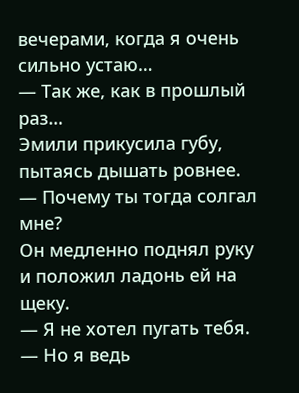вечерами, когда я очень сильно устаю…
— Так же, как в прошлый раз…
Эмили прикусила губу, пытаясь дышать ровнее.
— Почему ты тогда солгал мне?
Он медленно поднял руку и положил ладонь ей на щеку.
— Я не хотел пугать тебя.
— Но я ведь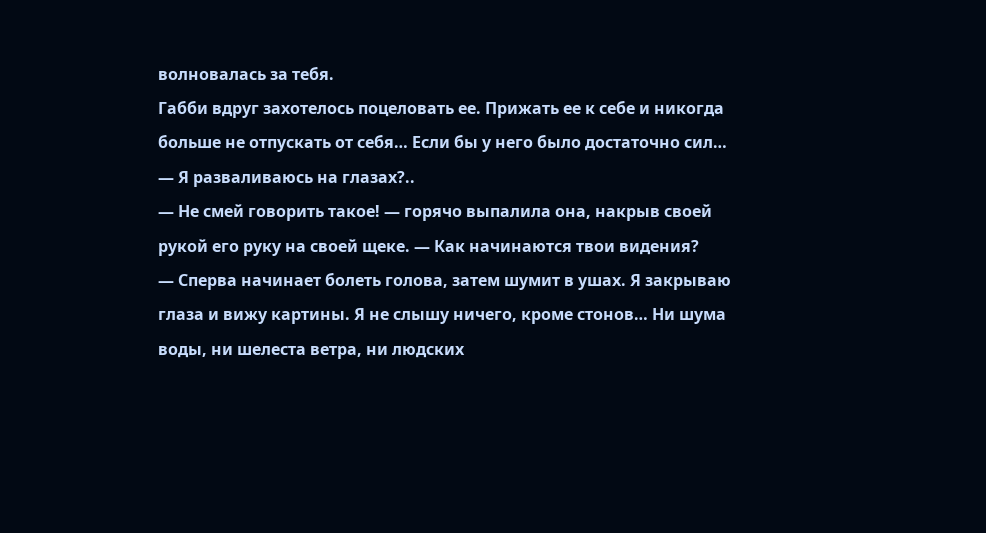волновалась за тебя.
Габби вдруг захотелось поцеловать ее. Прижать ее к себе и никогда больше не отпускать от себя… Если бы у него было достаточно сил…
— Я разваливаюсь на глазах?..
— Не смей говорить такое! — горячо выпалила она, накрыв своей рукой его руку на своей щеке. — Как начинаются твои видения?
— Сперва начинает болеть голова, затем шумит в ушах. Я закрываю глаза и вижу картины. Я не слышу ничего, кроме стонов… Ни шума воды, ни шелеста ветра, ни людских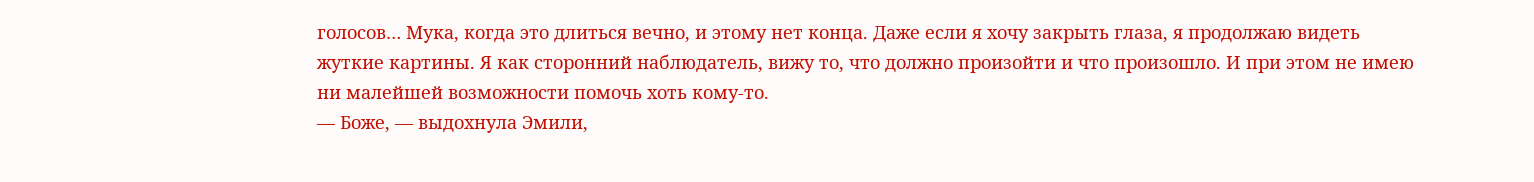голосов… Мука, когда это длиться вечно, и этому нет конца. Даже если я хочу закрыть глаза, я продолжаю видеть жуткие картины. Я как сторонний наблюдатель, вижу то, что должно произойти и что произошло. И при этом не имею ни малейшей возможности помочь хоть кому-то.
— Боже, — выдохнула Эмили,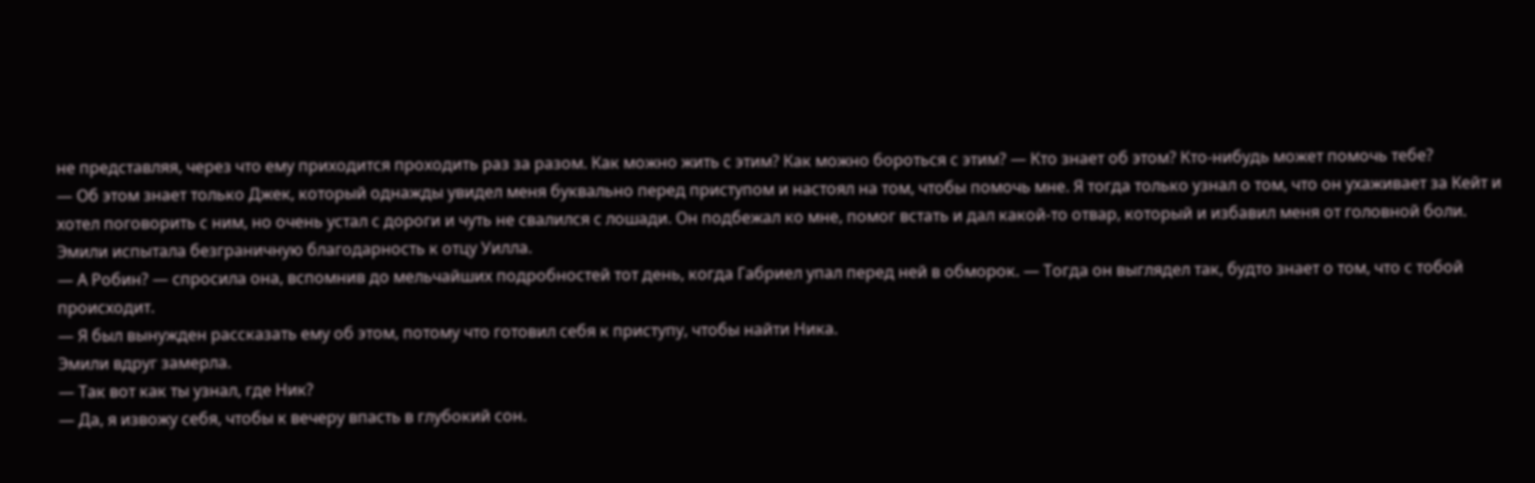не представляя, через что ему приходится проходить раз за разом. Как можно жить с этим? Как можно бороться с этим? — Кто знает об этом? Кто-нибудь может помочь тебе?
— Об этом знает только Джек, который однажды увидел меня буквально перед приступом и настоял на том, чтобы помочь мне. Я тогда только узнал о том, что он ухаживает за Кейт и хотел поговорить с ним, но очень устал с дороги и чуть не свалился с лошади. Он подбежал ко мне, помог встать и дал какой-то отвар, который и избавил меня от головной боли.
Эмили испытала безграничную благодарность к отцу Уилла.
— А Робин? — спросила она, вспомнив до мельчайших подробностей тот день, когда Габриел упал перед ней в обморок. — Тогда он выглядел так, будто знает о том, что с тобой происходит.
— Я был вынужден рассказать ему об этом, потому что готовил себя к приступу, чтобы найти Ника.
Эмили вдруг замерла.
— Так вот как ты узнал, где Ник?
— Да, я извожу себя, чтобы к вечеру впасть в глубокий сон.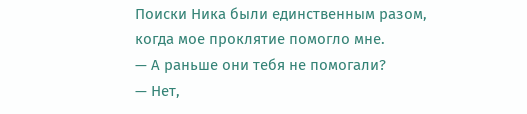Поиски Ника были единственным разом, когда мое проклятие помогло мне.
— А раньше они тебя не помогали?
— Нет,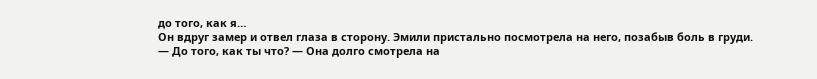до того, как я…
Он вдруг замер и отвел глаза в сторону. Эмили пристально посмотрела на него, позабыв боль в груди.
— До того, как ты что? — Она долго смотрела на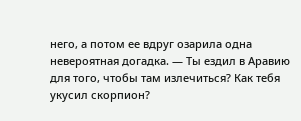него, а потом ее вдруг озарила одна невероятная догадка. — Ты ездил в Аравию для того, чтобы там излечиться? Как тебя укусил скорпион?